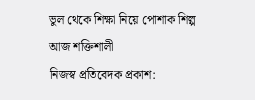ভুল থেকে শিক্ষা নিয়ে পোশাক শিল্প আজ শক্তিশালী
নিজস্ব প্রতিবেদক প্রকাশ: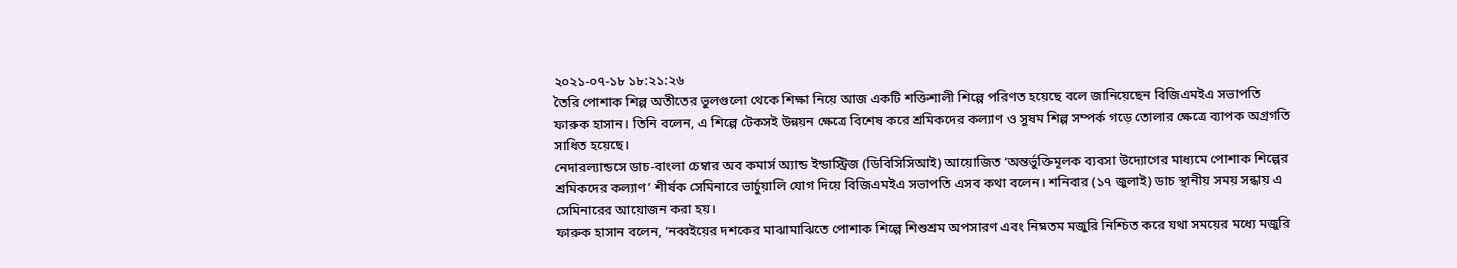২০২১-০৭-১৮ ১৮:২১:২৬
তৈরি পোশাক শিল্প অতীতের ভুলগুলো থেকে শিক্ষা নিয়ে আজ একটি শক্তিশালী শিল্পে পরিণত হয়েছে বলে জানিয়েছেন বিজিএমইএ সভাপতি ফারুক হাসান। তিনি বলেন, এ শিল্পে টেকসই উন্নয়ন ক্ষেত্রে বিশেষ করে শ্রমিকদের কল্যাণ ও সুষম শিল্প সম্পর্ক গড়ে তোলার ক্ষেত্রে ব্যাপক অগ্রগতি সাধিত হয়েছে।
নেদারল্যান্ডসে ডাচ-বাংলা চেম্বার অব কমার্স অ্যান্ড ইন্ডাস্ট্রিজ (ডিবিসিসিআই) আয়োজিত ‘অন্তর্ভুক্তিমূলক ব্যবসা উদ্যোগের মাধ্যমে পোশাক শিল্পের শ্রমিকদের কল্যাণ’ শীর্ষক সেমিনারে ভার্চুয়ালি যোগ দিয়ে বিজিএমইএ সভাপতি এসব কথা বলেন। শনিবার (১৭ জুলাই) ডাচ স্থানীয় সময় সন্ধায় এ সেমিনারের আয়োজন করা হয়।
ফারুক হাসান বলেন, ‘নব্বইয়ের দশকের মাঝামাঝিতে পোশাক শিল্পে শিশুশ্রম অপসারণ এবং নিম্নতম মজুরি নিশ্চিত করে যথা সময়ের মধ্যে মজুরি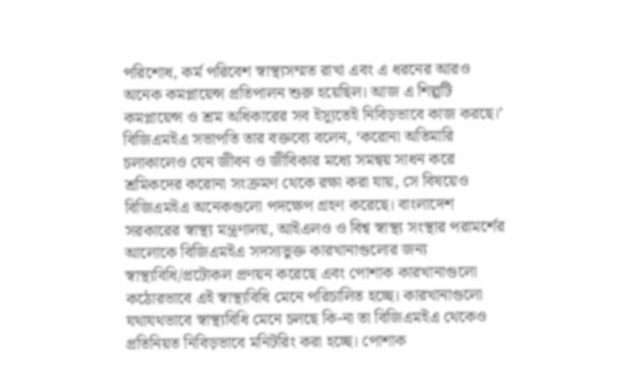পরিশোধ, কর্ম পরিবেশ স্বাস্থ্যসম্মত রাখা এবং এ ধরনের আরও অনেক কমপ্লায়েন্স প্রতিপালন শুরু হয়েছিল। আজ এ শিল্পটি কমপ্লায়েন্স ও শ্রম অধিকারের সব ইস্যুতেই নিবিড়ভাবে কাজ করছে।’
বিজিএমইএ সভাপতি তার বক্তব্যে বলেন, ‘করোনা অতিমারি চলাকালেও যেন জীবন ও জীবিকার মধ্যে সমন্বয় সাধন করে শ্রমিকদের করোনা সংক্রমণ থেকে রক্ষা করা যায়, সে বিষয়েও বিজিএমইএ অনেকগুলো পদক্ষেপ গ্রহণ করেছে। বাংলাদেশ সরকারের স্বাস্থ্য মন্ত্রণালয়, আইএলও ও বিশ্ব স্বাস্থ্য সংস্থার পরামর্শের আলোকে বিজিএমইএ সদস্যভুক্ত কারখানাগুলোর জন্য স্বাস্থ্যবিধি/প্রটোকল প্রণয়ন করেছে এবং পোশাক কারখানাগুলো কঠোরভাবে এই স্বাস্থ্যবিধি মেনে পরিচালিত হচ্ছে। কারখানাগুলো যথাযথভাবে স্বাস্থ্যবিধি মেনে চলছে কি-না তা বিজিএমইএ থেকেও প্রতিনিয়ত নিবিড়ভাবে মনিটরিং করা হচ্ছে। পোশাক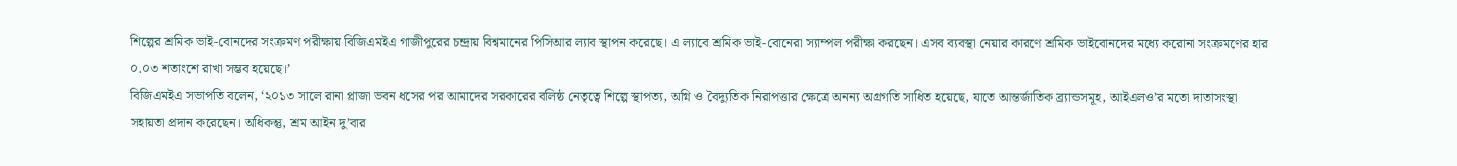শিল্পের শ্রমিক ভাই-বোনদের সংক্রমণ পরীক্ষায় বিজিএমইএ গাজীপুরের চন্দ্রায় বিশ্বমানের পিসিআর ল্যাব স্থাপন করেছে। এ ল্যাবে শ্রমিক ভাই-বোনেরা স্যাম্পল পরীক্ষা করছেন। এসব ব্যবস্থা নেয়ার কারণে শ্রমিক ভাইবোনদের মধ্যে করোনা সংক্রমণের হার ০.০৩ শতাংশে রাখা সম্ভব হয়েছে।’
বিজিএমইএ সভাপতি বলেন, ‘২০১৩ সালে রানা প্লাজা ভবন ধসের পর আমাদের সরকারের বলিষ্ঠ নেতৃত্বে শিল্পে স্থাপত্য, অগ্নি ও বৈদ্যুতিক নিরাপত্তার ক্ষেত্রে অনন্য অগ্রগতি সাধিত হয়েছে, যাতে আন্তর্জাতিক ব্র্যান্ডসমূহ, আইএলও’র মতো দাতাসংস্থা সহায়তা প্রদান করেছেন। অধিকন্তু, শ্রম আইন দু’বার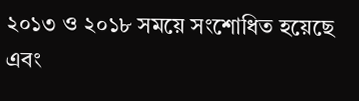২০১৩ ও ২০১৮ সময়ে সংশোধিত হয়েছে এবং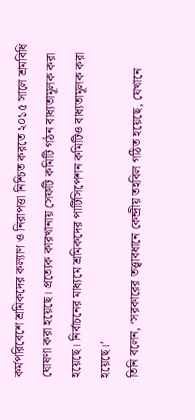কর্মপরিবেশে শ্রমিকদের কল্যাণ ও নিরাপত্তা নিশ্চিত করতে ২০১৫ সালে শ্রমবিধি ঘোষণা করা হয়েছে। প্রত্যেক কারখানায় সেফটি কমিটি গঠন বাধ্যতামূলক করা হয়েছে। নির্বাচনের মাধ্যমে শ্রমিকদের পার্টিসিপেশন কমিটিও বাধ্যতামূলক করা হয়েছে।’
তিনি বলেন, ‘সরকারের তত্ত্বাবধানে কেন্দ্রীয় তহবিল গঠিত হয়েছে, যেখানে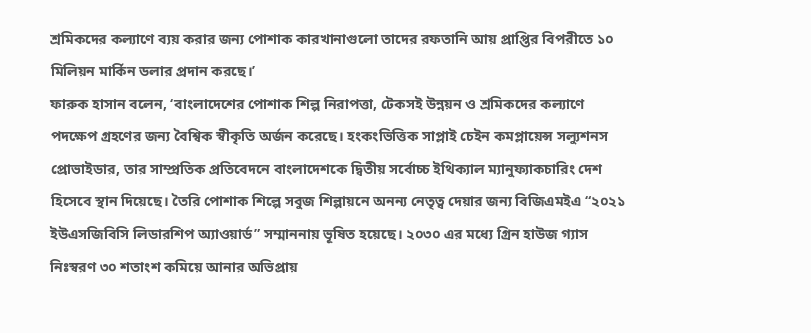শ্রমিকদের কল্যাণে ব্যয় করার জন্য পোশাক কারখানাগুলো তাদের রফতানি আয় প্রাপ্তির বিপরীতে ১০ মিলিয়ন মার্কিন ডলার প্রদান করছে।’
ফারুক হাসান বলেন, ‘বাংলাদেশের পোশাক শিল্প নিরাপত্তা, টেকসই উন্নয়ন ও শ্রমিকদের কল্যাণে পদক্ষেপ গ্রহণের জন্য বৈশ্বিক স্বীকৃতি অর্জন করেছে। হংকংভিত্তিক সাপ্লাই চেইন কমপ্লায়েন্স সল্যুশনস প্রোভাইডার, তার সাম্প্রতিক প্রতিবেদনে বাংলাদেশকে দ্বিতীয় সর্বোচ্চ ইথিক্যাল ম্যানুফ্যাকচারিং দেশ হিসেবে স্থান দিয়েছে। তৈরি পোশাক শিল্পে সবুজ শিল্পায়নে অনন্য নেতৃত্ব দেয়ার জন্য বিজিএমইএ “২০২১ ইউএসজিবিসি লিডারশিপ অ্যাওয়ার্ড” সম্মাননায় ভূষিত হয়েছে। ২০৩০ এর মধ্যে গ্রিন হাউজ গ্যাস নিঃস্বরণ ৩০ শতাংশ কমিয়ে আনার অভিপ্রায়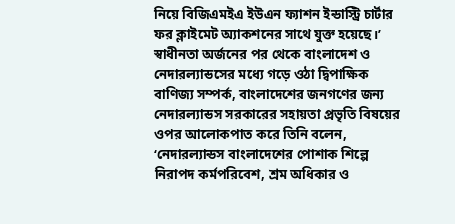নিয়ে বিজিএমইএ ইউএন ফ্যাশন ইন্ডাস্ট্রি চার্টার ফর ক্লাইমেট অ্যাকশনের সাথে যুক্ত হয়েছে।’
স্বাধীনতা অর্জনের পর থেকে বাংলাদেশ ও নেদারল্যান্ডসের মধ্যে গড়ে ওঠা দ্বিপাক্ষিক বাণিজ্য সম্পর্ক, বাংলাদেশের জনগণের জন্য নেদারল্যান্ডস সরকারের সহায়তা প্রভৃতি বিষয়ের ওপর আলোকপাত করে তিনি বলেন, ‘নেদারল্যান্ডস বাংলাদেশের পোশাক শিল্পে নিরাপদ কর্মপরিবেশ, শ্রম অধিকার ও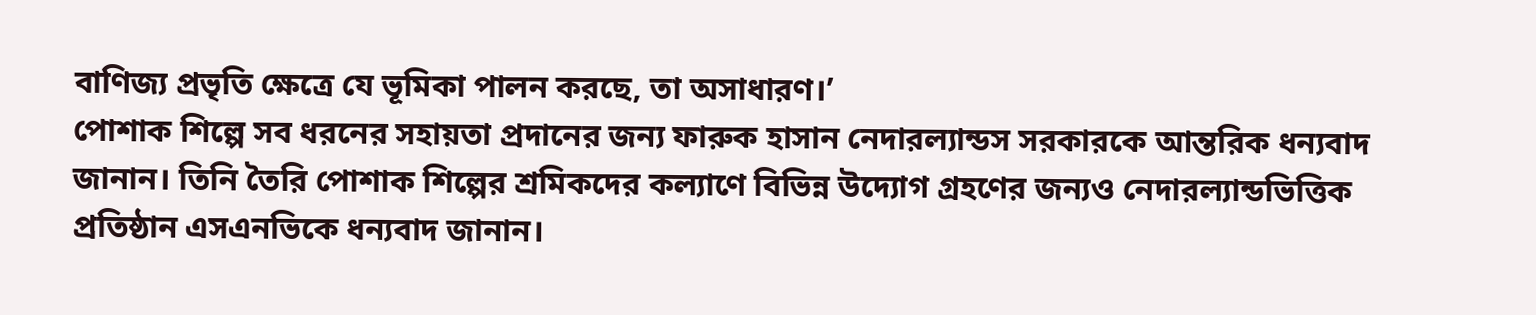বাণিজ্য প্রভৃতি ক্ষেত্রে যে ভূমিকা পালন করছে, তা অসাধারণ।’
পোশাক শিল্পে সব ধরনের সহায়তা প্রদানের জন্য ফারুক হাসান নেদারল্যান্ডস সরকারকে আন্তরিক ধন্যবাদ জানান। তিনি তৈরি পোশাক শিল্পের শ্রমিকদের কল্যাণে বিভিন্ন উদ্যোগ গ্রহণের জন্যও নেদারল্যান্ডভিত্তিক প্রতিষ্ঠান এসএনভিকে ধন্যবাদ জানান।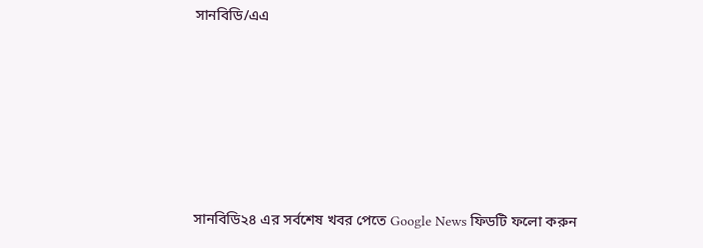সানবিডি/এএ






সানবিডি২৪ এর সর্বশেষ খবর পেতে Google News ফিডটি ফলো করুন